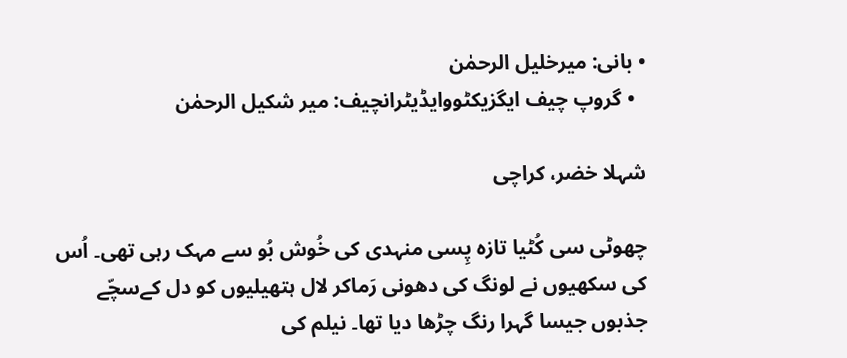• بانی: میرخلیل الرحمٰن
  • گروپ چیف ایگزیکٹووایڈیٹرانچیف: میر شکیل الرحمٰن

شہلا خضر، کراچی

چھوٹی سی کُٹیا تازہ پِسی منہدی کی خُوش بُو سے مہک رہی تھی۔ اُس کی سکھیوں نے لونگ کی دھونی رَماکر لال ہتھیلیوں کو دل کےسچّے جذبوں جیسا گہرا رنگ چڑھا دیا تھا۔ نیلم کی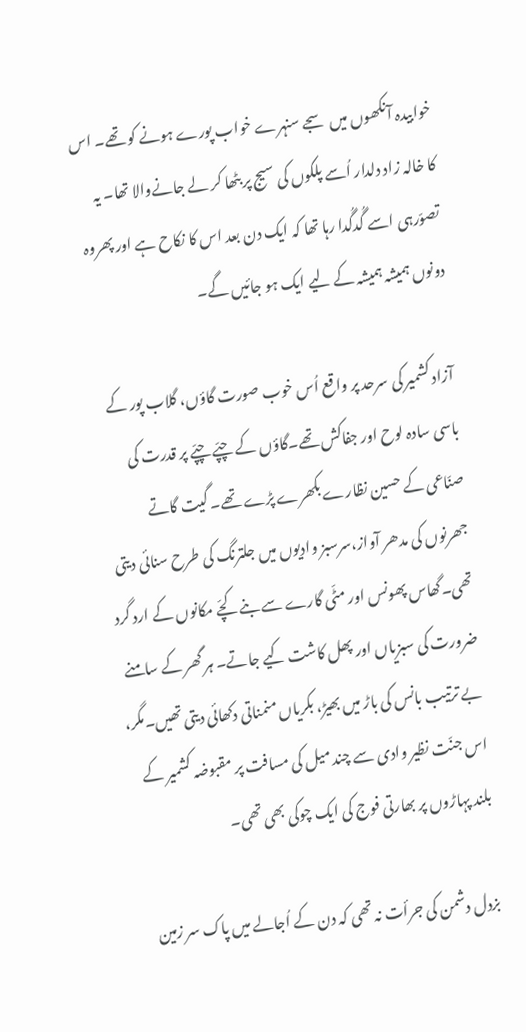خوابیدہ آنکھوں میں سجے سنہرے خواب پورے ہونے کو تھے۔ اس کا خالہ زاد دلدار اُسے پلکوں کی سیج پر بٹھا کر لے جانےوالا تھا۔ یہ تصوّرہی اسے گُدگُدا رہا تھا کہ ایک دن بعد اس کا نکاح ہے اور پھروہ دونوں ہمیشہ ہمیشہ کے لیے ایک ہو جائیں گے۔

آزاد کشمیر کی سرحد پر واقع اُس خوب صورت گاؤں، گلاب پور کے باسی سادہ لوح اور جفاکش تھے۔گاؤں کے چپّے چپّے پر قدرت کی صنّاعی کے حسین نظارے بکھرے پڑے تھے۔ گیت گاتے جھرنوں کی مدھر آواز،سرسبز وادیوں میں جلترنگ کی طرح سنائی دیتی تھی۔گھاس پھونس اور مٹّی گارے سے بنے کچّے مکانوں کے ارد گرد ضرورت کی سبزیاں اور پھل کاشت کیے جاتے۔ ہر گھر کے سامنے بے ترتیب بانس کی باڑ میں بھیڑ، بکریاں منمناتی دکھائی دیتی تھیں۔مگر، اس جنّت نظیر وادی سے چند میل کی مسافت پر مقبوضہ کشمیر کے بلند پہاڑوں پر بھارتی فوج کی ایک چوکی بھی تھی۔

بزدل دشمن کی جرأت نہ تھی کہ دن کے اُجالے میں پاک سر زمین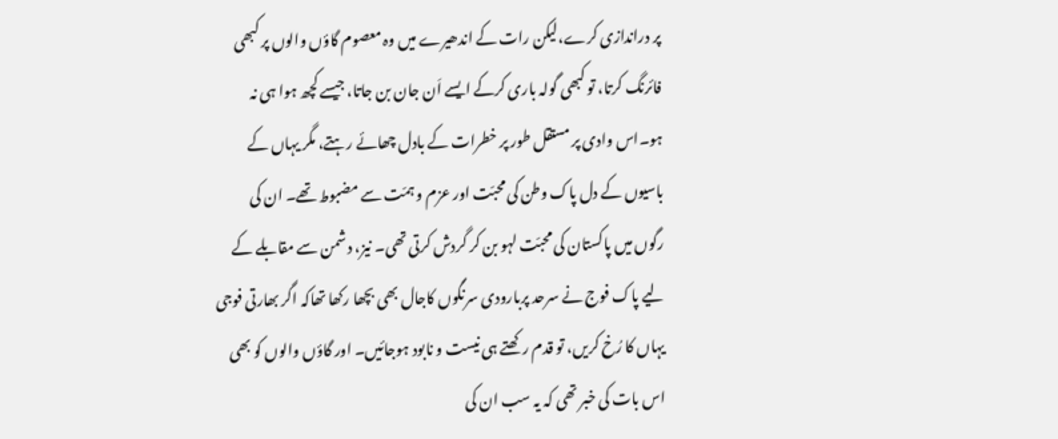پر دراندازی کرے،لیکن رات کے اندھیرے میں وہ معصوم گاؤں والوں پر کبھی فائرنگ کرتا، تو کبھی گولہ باری کرکے ایسے اَن جان بن جاتا، جیسے کچھ ہوا ہی نہ ہو۔اس وادی پر مستقل طور پر خطرات کے بادل چھائے رہتے، مگر یہاں کے باسیوں کے دل پاک وطن کی محبّت اور عزم و ہمّت سے مضبوط تھے۔ ان کی رگوں میں پاکستان کی محبّت لہو بن کر گردش کرتی تھی۔ نیز، دشمن سے مقابلے کے لیے پاک فوج نے سرحد پربارودی سرنگوں کاجال بھی بچھا رکھا تھاکہ اگر بھارتی فوجی یہاں کا رُخ کریں، تو قدم رکھتے ہی نیست و نابود ہوجائیں۔ اور گاؤں والوں کو بھی اس بات کی خبر تھی کہ یہ سب ان کی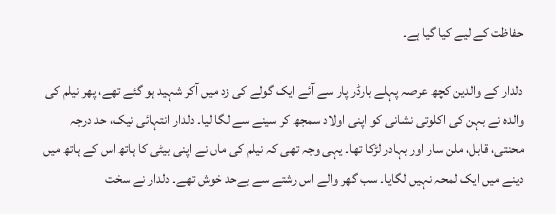حفاظت کے لیے کیا گیا ہے۔

دلدار کے والدین کچھ عرصہ پہلے بارڈر پار سے آئے ایک گولے کی زد میں آکر شہید ہو گئے تھے، پھر نیلم کی والدہ نے بہن کی اکلوتی نشانی کو اپنی اولاد سمجھ کر سینے سے لگا لیا۔ دلدار انتہائی نیک، حد درجہ محنتی، قابل، ملن سار اور بہادر لڑکا تھا۔ یہی وجہ تھی کہ نیلم کی ماں نے اپنی بیٹی کا ہاتھ اس کے ہاتھ میں دینے میں ایک لمحہ نہیں لگایا۔ سب گھر والے اس رشتے سے بےحد خوش تھے۔ دلدار نے سخت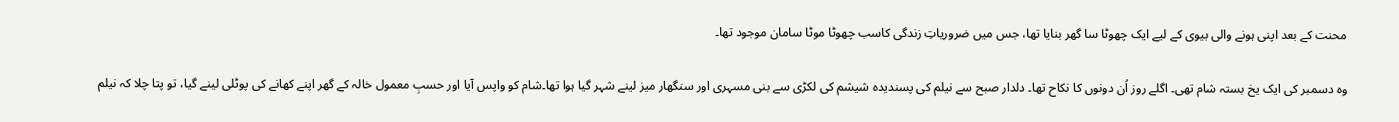محنت کے بعد اپنی ہونے والی بیوی کے لیے ایک چھوٹا سا گھر بنایا تھا، جس میں ضروریاتِ زندگی کاسب چھوٹا موٹا سامان موجود تھا۔

وہ دسمبر کی ایک یخ بستہ شام تھی۔ اگلے روز اُن دونوں کا نکاح تھا۔ دلدار صبح سے نیلم کی پسندیدہ شیشم کی لکڑی سے بنی مسہری اور سنگھار میز لینے شہر گیا ہوا تھا۔شام کو واپس آیا اور حسبِ معمول خالہ کے گھر اپنے کھانے کی پوٹلی لینے گیا، تو پتا چلا کہ نیلم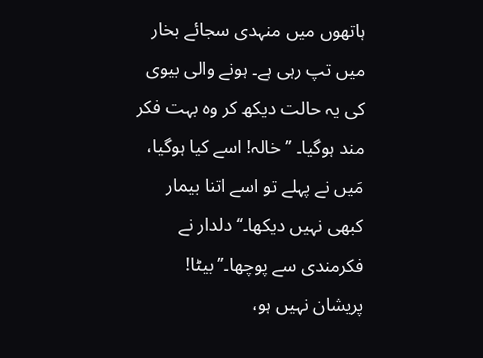ہاتھوں میں منہدی سجائے بخار میں تپ رہی ہے۔ ہونے والی بیوی کی یہ حالت دیکھ کر وہ بہت فکر مند ہوگیا۔ ’’خالہ! اسے کیا ہوگیا، مَیں نے پہلے تو اسے اتنا بیمار کبھی نہیں دیکھا۔‘‘ دلدار نے فکرمندی سے پوچھا۔’’بیٹا! پریشان نہیں ہو،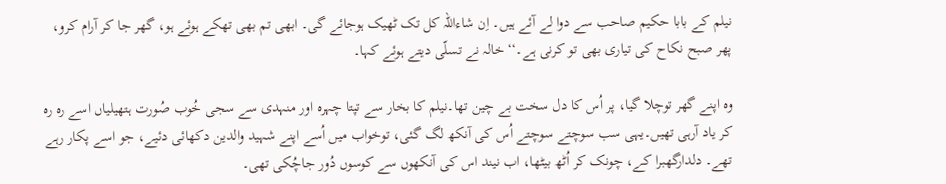نیلم کے بابا حکیم صاحب سے دوا لے آئے ہیں۔ اِن شاءاللہ کل تک ٹھیک ہوجائے گی۔ ابھی تم بھی تھکے ہوئے ہو، گھر جا کر آرام کرو، پھر صبح نکاح کی تیاری بھی تو کرنی ہے۔‘‘ خالہ نے تسلّی دیتے ہوئے کہا۔

وہ اپنے گھر توچلا گیا، پر اُس کا دل سخت بے چین تھا۔نیلم کا بخار سے تپتا چہرہ اور منہدی سے سجی خُوب صُورت ہتھیلیاں اسے رہ رہ کر یاد آرہی تھیں۔یہی سب سوچتے سوچتے اُس کی آنکھ لگ گئی، توخواب میں اُسے اپنے شہید والدین دکھائی دئیے، جو اسے پکار رہے تھے۔ دلدارگھبرا کے، چونک کر اُٹھ بیٹھا، اب نیند اس کی آنکھوں سے کوسوں دُور جاچُکی تھی۔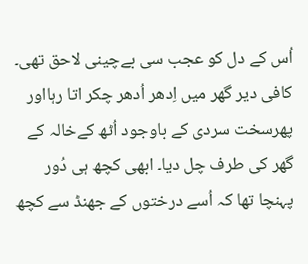اُس کے دل کو عجب سی بےچینی لاحق تھی۔ کافی دیر گھر میں اِدھر اُدھر چکر اتا رہااور پھرسخت سردی کے باوجود اُٹھ کےخالہ کے گھر کی طرف چل دیا۔ ابھی کچھ ہی دُور پہنچا تھا کہ اُسے درختوں کے جھنڈ سے کچھ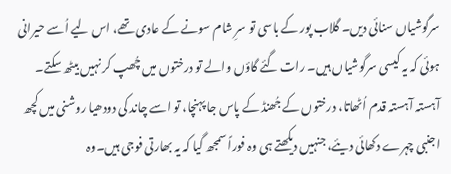سرگوشیاں سنائی دیں۔ گلاب پور کے باسی تو سرِ شام سونے کے عادی تھے، اس لیے اُسے حیرانی ہوئی کہ یہ کیسی سرگوشیاں ہیں۔ رات گئے گاؤں والے تو درختوں میں چُھپ کر نہیں بیٹھ سکتے۔ آہستہ آہستہ قدم اُٹھاتا، درختوں کے جُھنڈ کے پاس جا پہنچا، تو اسے چاند کی دودھیا روشنی میں کچھ اجنبی چہرے دکھائی دیئے، جنہیں دیکھتے ہی وہ فوراً سمجھ گیا کہ یہ بھارتی فوجی ہیں۔وہ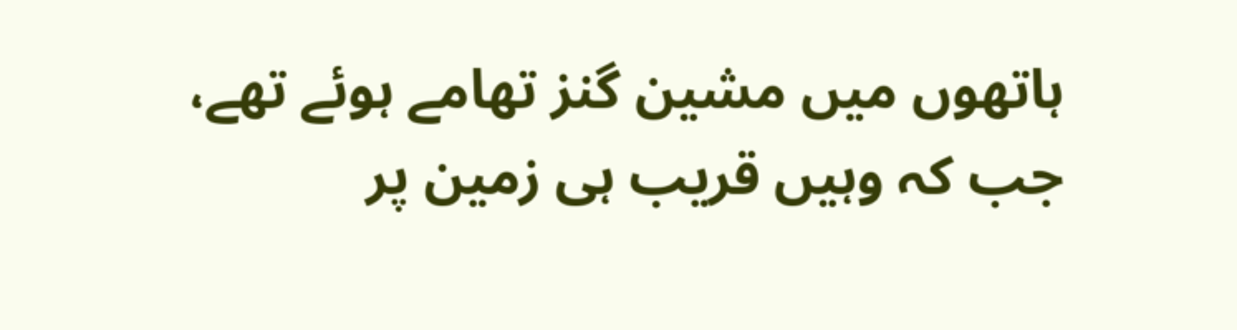ہاتھوں میں مشین گنز تھامے ہوئے تھے، جب کہ وہیں قریب ہی زمین پر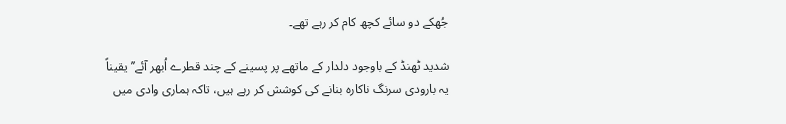جُھکے دو سائے کچھ کام کر رہے تھے۔

شدید ٹھنڈ کے باوجود دلدار کے ماتھے پر پسینے کے چند قطرے اُبھر آئے’’یقیناً یہ بارودی سرنگ ناکارہ بنانے کی کوشش کر رہے ہیں، تاکہ ہماری وادی میں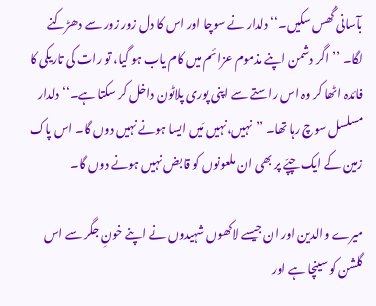بآسانی گُھس سکیں۔‘‘دلدار نے سوچا اور اس کا دل زور زور سے دھڑکنے لگا۔ ’’اگر دشمن اپنے مذموم عزائم میں کام یاب ہو گیا، تو رات کی تاریکی کا فائدہ اٹھا کر وہ اس راستے سے اپنی پوری پلاٹون داخل کر سکتا ہے۔‘‘ دلدار مسلسل سوچ رہا تھا۔ ’’نہیں،نہیں مَیں ایسا ہونے نہیں دوں گا۔ اس پاک زمین کے ایک چپّے پر بھی ان ملعونوں کو قابض نہیں ہونے دوں گا۔

میرے والدین اور ان جیسے لاکھوں شہیدوں نے اپنے خونِ جگر سے اس گلشن کو سینچا ہے اور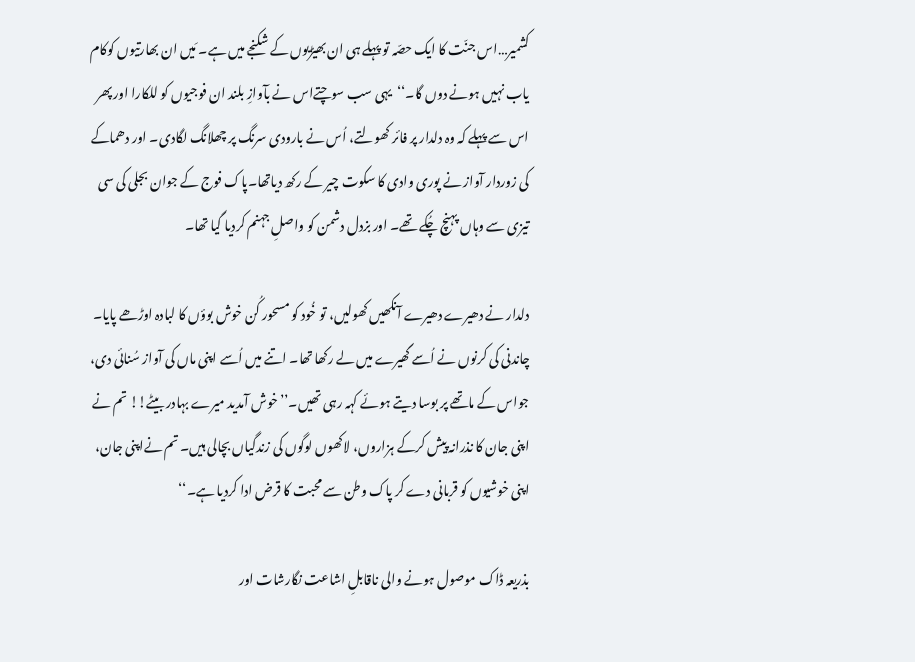کشمیر…اس جنّت کا ایک حصّہ تو پہلے ہی ان بھیڑیوں کے شکنجے میں ہے۔ مَیں ان بھارتیوں کوکام یاب نہیں ہونے دوں گا۔‘‘یہی سب سوچتےاس نے بآوازِ بلند ان فوجیوں کو للکارا اور پھر اس سے پہلے کہ وہ دلدار پر فائر کھولتے، اُس نے بارودی سرنگ پر چھلانگ لگادی۔ اور دھماکے کی زوردار آواز نے پوری وادی کا سکوت چیر کے رکھ دیاتھا۔پاک فوج کے جوان بجلی کی سی تیزی سے وہاں پہنچ چُکے تھے۔ اور بزدل دشمن کو واصلِ جہنم کردیا گیا تھا۔

دلدار نے دھیرے دھیرے آنکھیں کھولیں، تو خُود کو مسحور کُن خوش بوؤں کا لبادہ اوڑھے پایا۔ چاندنی کی کرنوں نے اُسے گھیرے میں لے رکھا تھا۔ اتنے میں اُسے اپنی ماں کی آواز سُنائی دی، جواس کے ماتھے پر بوسا دیتے ہوئے کہہ رہی تھیں۔’’خوش آمدید میرے بہادر بیٹے!! تم نے اپنی جان کا نذرانہ پیش کرکے ہزاروں، لاکھوں لوگوں کی زندگیاں بچالی ہیں۔ تم نےاپنی جان، اپنی خوشیوں کو قربانی دے کر پاک وطن سے محبت کا قرض ادا کردیا ہے۔‘‘

بذریعہ ڈاک موصول ہونے والی ناقابلِ اشاعت نگارشات اور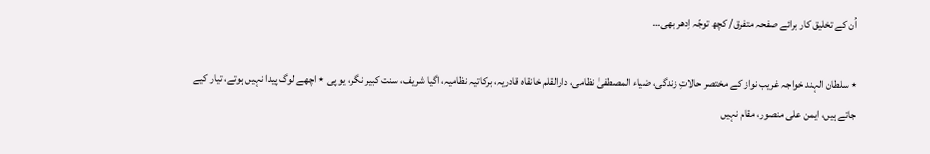اُن کے تخلیق کار برائے صفحہ متفرق/ کچھ توجّہ اِدھر بھی…

٭ سلطان الہند خواجہ غریب نواز کے مختصر حالاتِ زندگی، ضیاء المصطفیٰ نظامی، دارالقلم خانقاہ قادریہ، برکاتیہ نظامیہ، اگیا شریف، سنت کبیر نگر، یو پی ٭ اچھے لوگ پیدا نہیں ہوتے، تیار کیے جاتے ہیں، ایمن علی منصور، مقام نہیں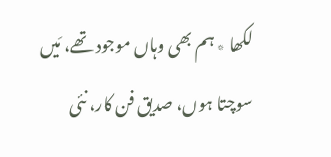لکھا ٭ ہم بھی وہاں موجود تھے، مَیں سوچتا ہوں، صدیق فن کار، نئی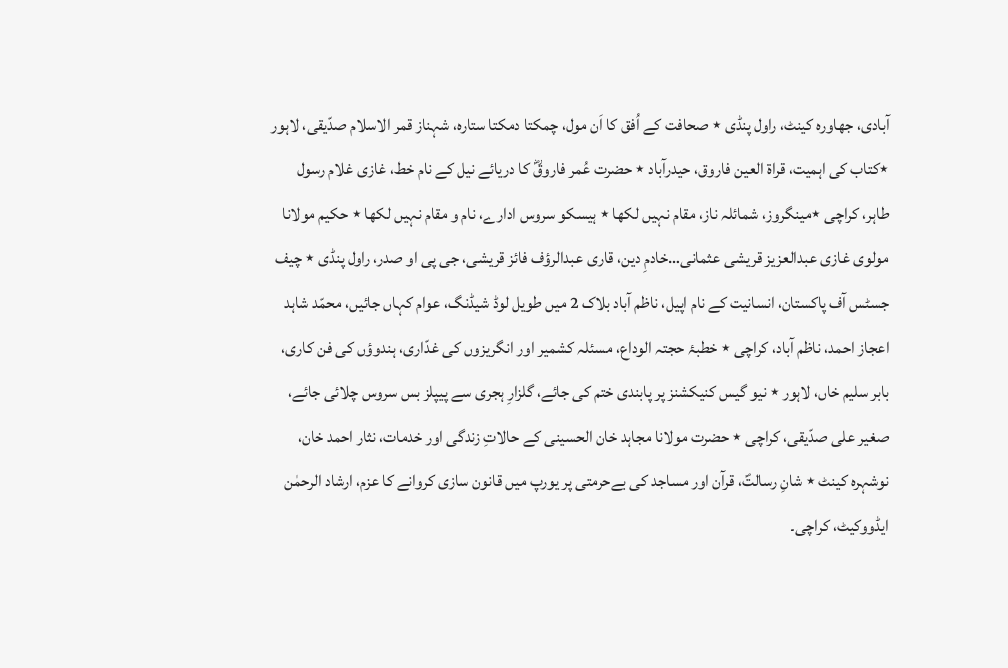آبادی، جھاورہ کینٹ، راول پنڈی ٭ صحافت کے اُفق کا اَن مول، چمکتا دمکتا ستارہ، شہناز قمر الاسلام صدّیقی، لاہور ٭کتاب کی اہمیت، قراۃ العین فاروق، حیدرآباد ٭ حضرت عُمر فاروقؓ کا دریائے نیل کے نام خط، غازی غلام رسول طاہر، کراچی ٭مینگروز، شمائلہ ناز، مقام نہیں لکھا ٭ ہیسکو سروس ادارے، نام و مقام نہیں لکھا ٭ حکیم مولانا مولوی غازی عبدالعزیز قریشی عثمانی…خادمِ دین، قاری عبدالرؤف فائز قریشی، جی پی او صدر، راول پنڈی ٭ چیف جسٹس آف پاکستان، انسانیت کے نام اپیل، ناظم آباد بلاک 2 میں طویل لوڈ شیڈنگ، عوام کہاں جائیں، محمّد شاہد اعجاز احمد، ناظم آباد، کراچی ٭ خطبۂ حجتہ الوداع، مسئلہ کشمیر اور انگریزوں کی غدّاری، ہندوؤں کی فن کاری، بابر سلیم خاں، لاہور ٭ نیو گیس کنیکشنز پر پابندی ختم کی جائے، گلزارِ ہجری سے پیپلز بس سروس چلائی جائے، صغیر علی صدّیقی، کراچی ٭ حضرت مولانا مجاہد خان الحسینی کے حالاتِ زندگی اور خدمات، نثار احمد خان، نوشہرہ کینٹ ٭ شانِ رسالتؐ، قرآن اور مساجد کی بےحرمتی پر یورپ میں قانون سازی کروانے کا عزم، ارشاد الرحمٰن ایڈووکیٹ، کراچی۔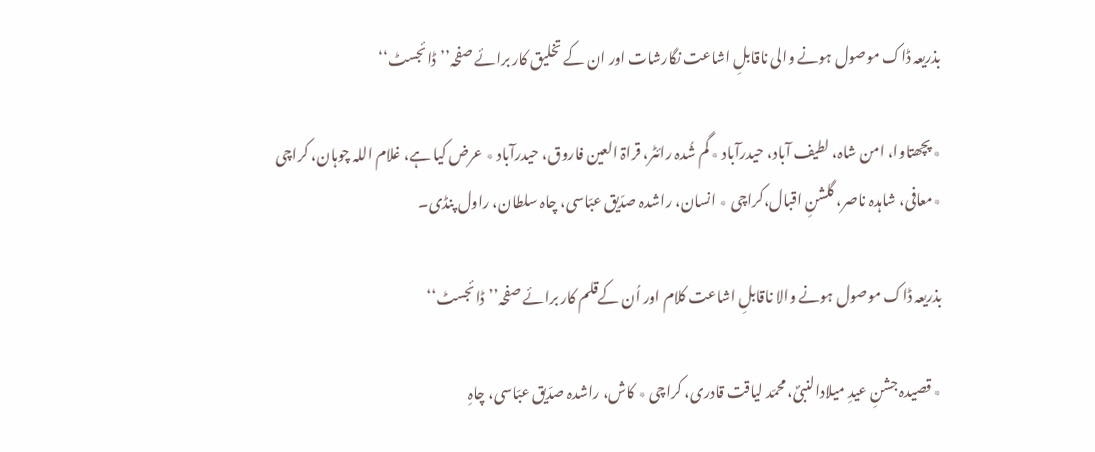بذریعہ ڈاک موصول ہونے والی ناقابلِ اشاعت نگارشات اور ان کے تخلیق کار برائے صفحہ’’ڈائجسٹ‘‘

٭ پچھتاوا، امن شاہ، لطیف آباد، حیدرآباد ٭ گم شُدہ رائٹر، قراۃ العین فاروق، حیدرآباد ٭ عرض کیا ہے، غلام اللہ چوہان، کراچی ٭معافی، شاہدہ ناصر، گلشنِ اقبال،کراچی ٭ انسان، راشدہ صدّیق عبّاسی، چاہ سلطان، راول پنڈی۔

بذریعہ ڈاک موصول ہونے والا ناقابلِ اشاعت کلام اور اُن کےقلم کار برائے صفحہ’’ڈائجسٹ‘‘

٭ قصیدہ جشنِ عیدِ میلادالنبیؐ، محمّد لیاقت قادری، کراچی ٭ کاش، راشدہ صدّیق عبّاسی، چاہِ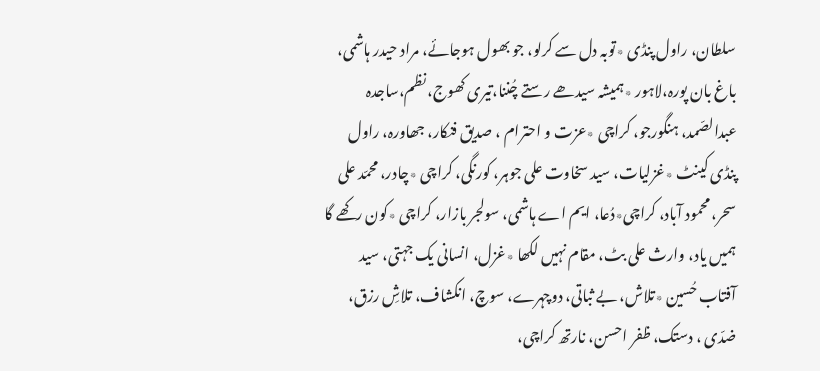سلطان، راول پنڈی ٭توبہ دل سے کرلو، جو بھول ہوجائے، مراد حیدر ہاشمی، باغ بان پورہ،لاہور ٭ہمیشہ سیدھے رستے چُننا،تیری کھوج، نظم،ساجدہ عبدالصّمد، ہنگورجو، کراچی ٭عزت و احترام ، صدیق فنکار، جھاورہ، راول پنڈی کینٹ ٭غزلیات، سید سخاوت علی جوہر، کورنگی، کراچی ٭چادر، محمّد علی سحر، محمود آباد، کراچی٭دُعا، ایم اے ہاشمی، سولجر بازار، کراچی ٭کون رکھے گا ہمیں یاد، وارث علی بٹ، مقام نہیں لکھا ٭غزل، انسانی یک جہتی، سید آفتاب حُسین ٭تلاش، بے ثباتی، دوچہرے، سوچ، انکشاف، تلاشِ رزق، ضدّی ، دستک، ظفر احسن، نارتھ کراچی،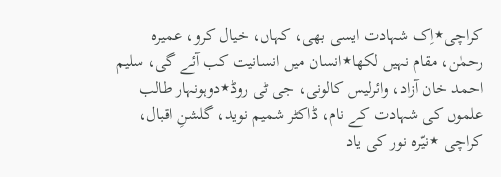کراچی٭اِک شہادت ایسی بھی، کہاں، خیال کرو، عمیرہ رحمٰن، مقام نہیں لکھا٭انسان میں انسانیت کب آئے گی، سلیم احمد خان آزاد، وائرلیس کالونی، جی ٹی روڈ٭دوہونہار طالب علموں کی شہادت کے نام، ڈاکٹر شمیم نوید، گلشنِ اقبال، کراچی ٭نیّرہ نور کی یاد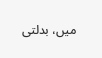میں، بدلتی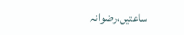ساعتیں،رضوانہ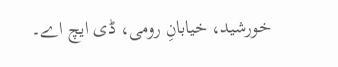خورشید، خیابانِ رومی، ڈی ایچ اے۔